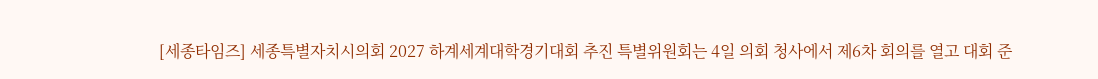[세종타임즈] 세종특별자치시의회 2027 하계세계대학경기대회 추진 특별위원회는 4일 의회 청사에서 제6차 회의를 열고 대회 준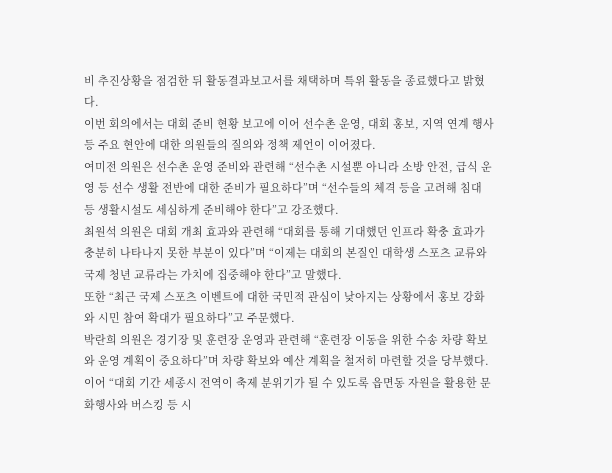비 추진상황을 점검한 뒤 활동결과보고서를 채택하며 특위 활동을 종료했다고 밝혔다.
이번 회의에서는 대회 준비 현황 보고에 이어 선수촌 운영, 대회 홍보, 지역 연계 행사 등 주요 현안에 대한 의원들의 질의와 정책 제언이 이어졌다.
여미전 의원은 선수촌 운영 준비와 관련해 “선수촌 시설뿐 아니라 소방 안전, 급식 운영 등 선수 생활 전반에 대한 준비가 필요하다”며 “선수들의 체격 등을 고려해 침대 등 생활시설도 세심하게 준비해야 한다”고 강조했다.
최원석 의원은 대회 개최 효과와 관련해 “대회를 통해 기대했던 인프라 확충 효과가 충분히 나타나지 못한 부분이 있다”며 “이제는 대회의 본질인 대학생 스포츠 교류와 국제 청년 교류라는 가치에 집중해야 한다”고 말했다.
또한 “최근 국제 스포츠 이벤트에 대한 국민적 관심이 낮아지는 상황에서 홍보 강화와 시민 참여 확대가 필요하다”고 주문했다.
박란희 의원은 경기장 및 훈련장 운영과 관련해 “훈련장 이동을 위한 수송 차량 확보와 운영 계획이 중요하다”며 차량 확보와 예산 계획을 철저히 마련할 것을 당부했다.
이어 “대회 기간 세종시 전역이 축제 분위기가 될 수 있도록 읍면동 자원을 활용한 문화행사와 버스킹 등 시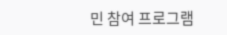민 참여 프로그램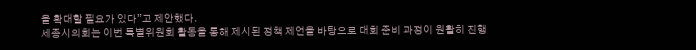을 확대할 필요가 있다”고 제안했다.
세종시의회는 이번 특별위원회 활동을 통해 제시된 정책 제언을 바탕으로 대회 준비 과정이 원활히 진행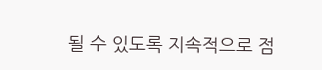될 수 있도록 지속적으로 점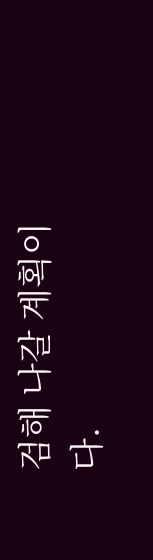검해 나갈 계획이다.